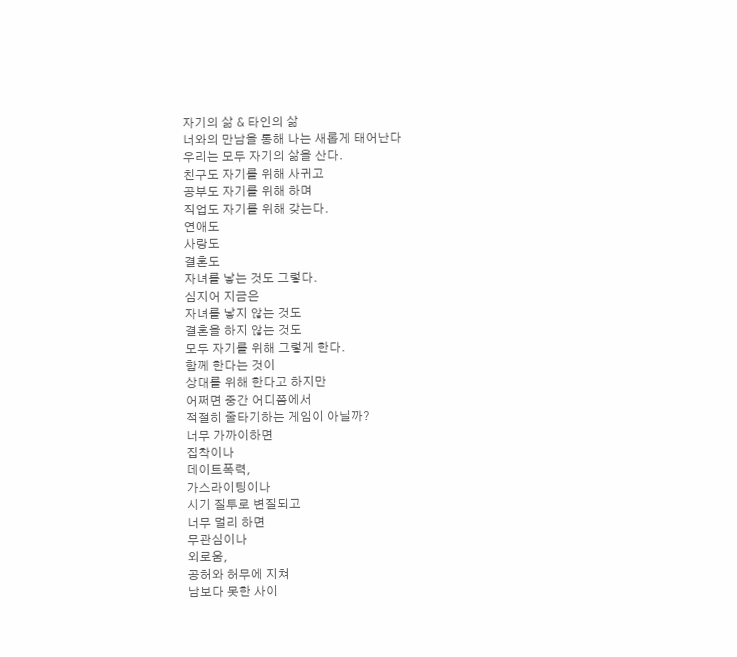자기의 삶 & 타인의 삶
너와의 만남을 통해 나는 새롭게 태어난다
우리는 모두 자기의 삶을 산다.
친구도 자기를 위해 사귀고
공부도 자기를 위해 하며
직업도 자기를 위해 갖는다.
연애도
사랑도
결혼도
자녀를 낳는 것도 그렇다.
심지어 지금은
자녀를 낳지 않는 것도
결혼을 하지 않는 것도
모두 자기를 위해 그렇게 한다.
함께 한다는 것이
상대를 위해 한다고 하지만
어쩌면 중간 어디쯤에서
적절히 줄타기하는 게임이 아닐까?
너무 가까이하면
집착이나
데이트폭력,
가스라이팅이나
시기 질투로 변질되고
너무 멀리 하면
무관심이나
외로움,
공허와 허무에 지쳐
남보다 못한 사이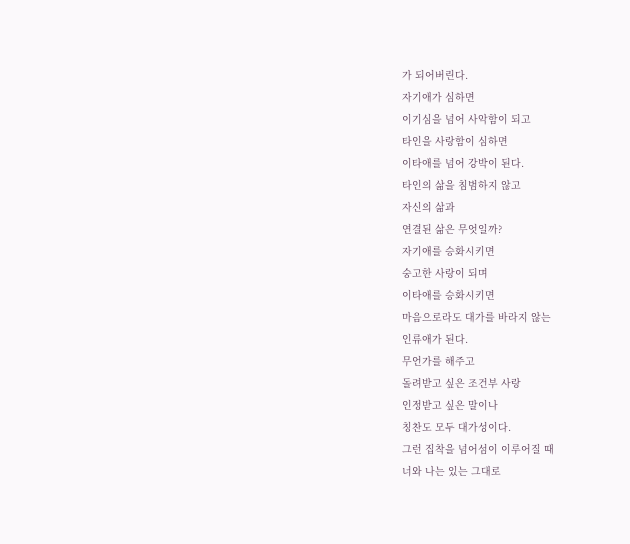가 되어버린다.
자기애가 심하면
이기심을 넘어 사악함이 되고
타인을 사랑함이 심하면
이타애를 넘어 강박이 된다.
타인의 삶을 침범하지 않고
자신의 삶과
연결된 삶은 무엇일까?
자기애를 승화시키면
숭고한 사랑이 되며
이타애를 승화시키면
마음으로라도 대가를 바라지 않는
인류애가 된다.
무언가를 해주고
돌려받고 싶은 조건부 사랑
인정받고 싶은 말이나
칭찬도 모두 대가성이다.
그런 집착을 넘어섬이 이루어질 때
너와 나는 있는 그대로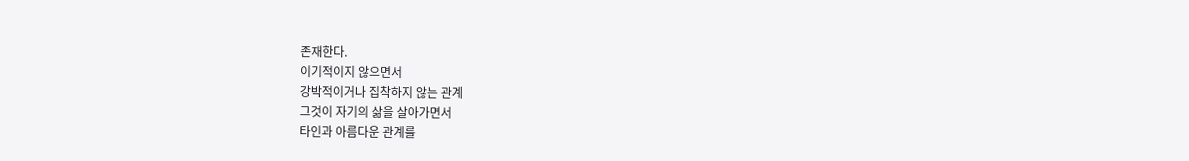존재한다.
이기적이지 않으면서
강박적이거나 집착하지 않는 관계
그것이 자기의 삶을 살아가면서
타인과 아름다운 관계를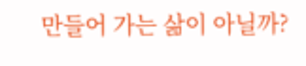만들어 가는 삶이 아닐까?